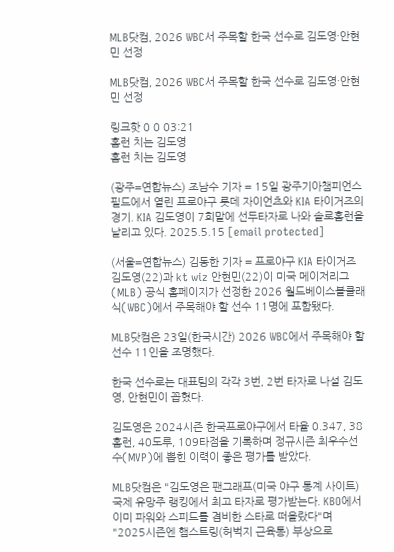MLB닷컴, 2026 WBC서 주목할 한국 선수로 김도영·안현민 선정

MLB닷컴, 2026 WBC서 주목할 한국 선수로 김도영·안현민 선정

링크핫 0 0 03:21
홈런 치는 김도영
홈런 치는 김도영

(광주=연합뉴스) 조남수 기자 = 15일 광주기아챔피언스필드에서 열린 프로야구 롯데 자이언츠와 KIA 타이거즈의 경기. KIA 김도영이 7회말에 선두타자로 나와 솔로홈런을 날리고 있다. 2025.5.15 [email protected]

(서울=연합뉴스) 김동한 기자 = 프로야구 KIA 타이거즈 김도영(22)과 kt wiz 안현민(22)이 미국 메이저리그(MLB) 공식 홈페이지가 선정한 2026 월드베이스볼클래식(WBC)에서 주목해야 할 선수 11명에 포함됐다.

MLB닷컴은 23일(한국시간) 2026 WBC에서 주목해야 할 선수 11인을 조명했다.

한국 선수로는 대표팀의 각각 3번, 2번 타자로 나설 김도영, 안현민이 꼽혔다.

김도영은 2024시즌 한국프로야구에서 타율 0.347, 38홈런, 40도루, 109타점을 기록하며 정규시즌 최우수선수(MVP)에 뽑힌 이력이 좋은 평가를 받았다.

MLB닷컴은 "김도영은 팬그래프(미국 야구 통계 사이트) 국제 유망주 랭킹에서 최고 타자로 평가받는다. KBO에서 이미 파워와 스피드를 겸비한 스타로 떠올랐다"며 "2025시즌엔 햄스트링(허벅지 근육통) 부상으로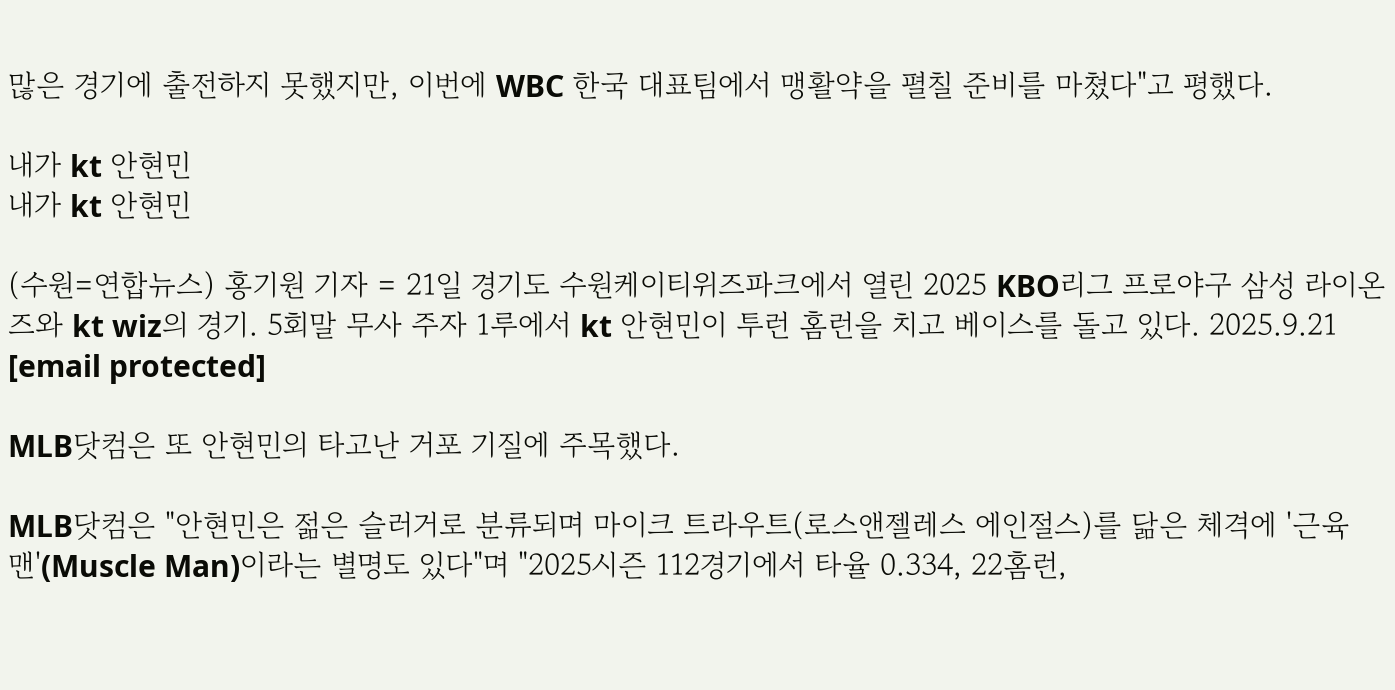많은 경기에 출전하지 못했지만, 이번에 WBC 한국 대표팀에서 맹활약을 펼칠 준비를 마쳤다"고 평했다.

내가 kt 안현민
내가 kt 안현민

(수원=연합뉴스) 홍기원 기자 = 21일 경기도 수원케이티위즈파크에서 열린 2025 KBO리그 프로야구 삼성 라이온즈와 kt wiz의 경기. 5회말 무사 주자 1루에서 kt 안현민이 투런 홈런을 치고 베이스를 돌고 있다. 2025.9.21 [email protected]

MLB닷컴은 또 안현민의 타고난 거포 기질에 주목했다.

MLB닷컴은 "안현민은 젊은 슬러거로 분류되며 마이크 트라우트(로스앤젤레스 에인절스)를 닮은 체격에 '근육맨'(Muscle Man)이라는 별명도 있다"며 "2025시즌 112경기에서 타율 0.334, 22홈런,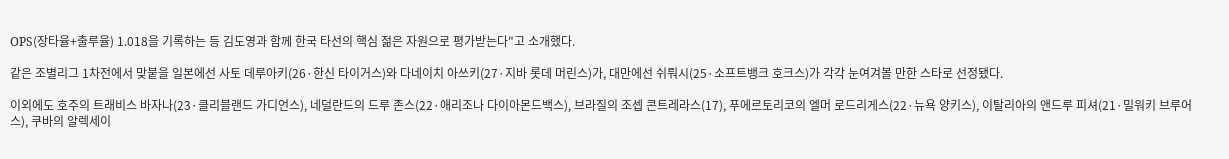OPS(장타율+출루율) 1.018을 기록하는 등 김도영과 함께 한국 타선의 핵심 젊은 자원으로 평가받는다"고 소개했다.

같은 조별리그 1차전에서 맞붙을 일본에선 사토 데루아키(26·한신 타이거스)와 다네이치 아쓰키(27·지바 롯데 머린스)가, 대만에선 쉬뤄시(25·소프트뱅크 호크스)가 각각 눈여겨볼 만한 스타로 선정됐다.

이외에도 호주의 트래비스 바자나(23·클리블랜드 가디언스), 네덜란드의 드루 존스(22·애리조나 다이아몬드백스), 브라질의 조셉 콘트레라스(17), 푸에르토리코의 엘머 로드리게스(22·뉴욕 양키스), 이탈리아의 앤드루 피셔(21·밀워키 브루어스), 쿠바의 알렉세이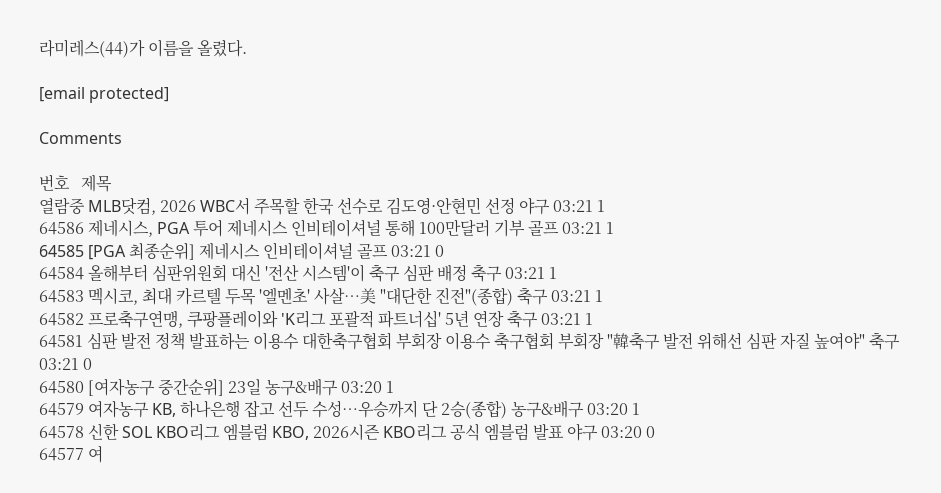라미레스(44)가 이름을 올렸다.

[email protected]

Comments

번호   제목
열람중 MLB닷컴, 2026 WBC서 주목할 한국 선수로 김도영·안현민 선정 야구 03:21 1
64586 제네시스, PGA 투어 제네시스 인비테이셔널 통해 100만달러 기부 골프 03:21 1
64585 [PGA 최종순위] 제네시스 인비테이셔널 골프 03:21 0
64584 올해부터 심판위원회 대신 '전산 시스템'이 축구 심판 배정 축구 03:21 1
64583 멕시코, 최대 카르텔 두목 '엘멘초' 사살…美 "대단한 진전"(종합) 축구 03:21 1
64582 프로축구연맹, 쿠팡플레이와 'K리그 포괄적 파트너십' 5년 연장 축구 03:21 1
64581 심판 발전 정책 발표하는 이용수 대한축구협회 부회장 이용수 축구협회 부회장 "韓축구 발전 위해선 심판 자질 높여야" 축구 03:21 0
64580 [여자농구 중간순위] 23일 농구&배구 03:20 1
64579 여자농구 KB, 하나은행 잡고 선두 수성…우승까지 단 2승(종합) 농구&배구 03:20 1
64578 신한 SOL KBO리그 엠블럼 KBO, 2026시즌 KBO리그 공식 엠블럼 발표 야구 03:20 0
64577 여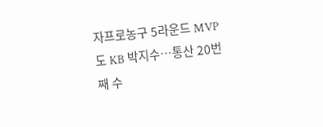자프로농구 5라운드 MVP도 KB 박지수…통산 20번째 수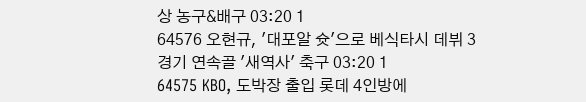상 농구&배구 03:20 1
64576 오현규, '대포알 슛'으로 베식타시 데뷔 3경기 연속골 '새역사' 축구 03:20 1
64575 KBO, 도박장 출입 롯데 4인방에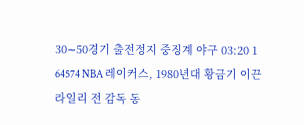30∼50경기 출전정지 중징계 야구 03:20 1
64574 NBA 레이커스, 1980년대 황금기 이끈 라일리 전 감독 동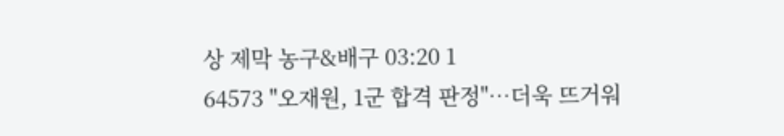상 제막 농구&배구 03:20 1
64573 "오재원, 1군 합격 판정"…더욱 뜨거워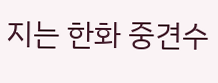지는 한화 중견수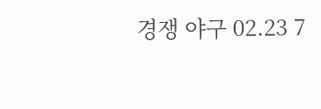경쟁 야구 02.23 7